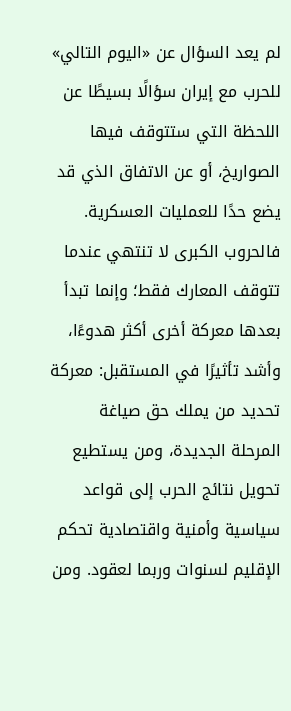لم يعد السؤال عن «اليوم التالي» للحرب مع إيران سؤالًا بسيطًا عن اللحظة التي ستتوقف فيها الصواريخ، أو عن الاتفاق الذي قد يضع حدًا للعمليات العسكرية. فالحروب الكبرى لا تنتهي عندما تتوقف المعارك فقط؛ وإنما تبدأ بعدها معركة أخرى أكثر هدوءًا، وأشد تأثيرًا في المستقبل: معركة تحديد من يملك حق صياغة المرحلة الجديدة، ومن يستطيع تحويل نتائج الحرب إلى قواعد سياسية وأمنية واقتصادية تحكم الإقليم لسنوات وربما لعقود. ومن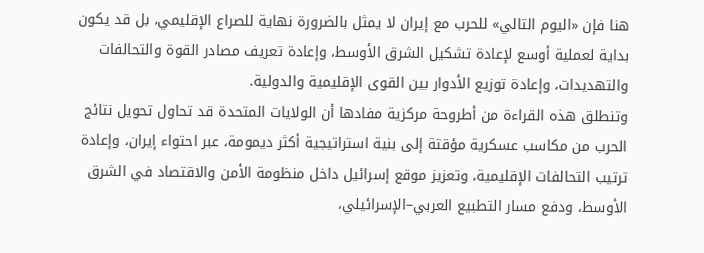هنا فإن «اليوم التالي» للحرب مع إيران لا يمثل بالضرورة نهاية للصراع الإقليمي، بل قد يكون بداية لعملية أوسع لإعادة تشكيل الشرق الأوسط، وإعادة تعريف مصادر القوة والتحالفات والتهديدات، وإعادة توزيع الأدوار بين القوى الإقليمية والدولية.
وتنطلق هذه القراءة من أطروحة مركزية مفادها أن الولايات المتحدة قد تحاول تحويل نتائج الحرب من مكاسب عسكرية مؤقتة إلى بنية استراتيجية أكثر ديمومة، عبر احتواء إيران، وإعادة ترتيب التحالفات الإقليمية، وتعزيز موقع إسرائيل داخل منظومة الأمن والاقتصاد في الشرق الأوسط، ودفع مسار التطبيع العربي–الإسرائيلي،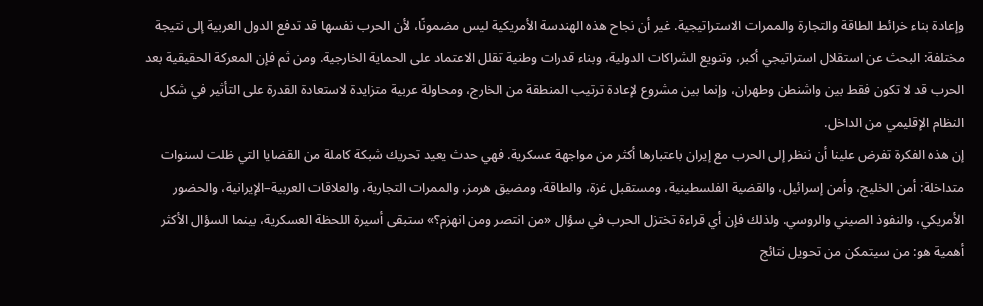وإعادة بناء خرائط الطاقة والتجارة والممرات الاستراتيجية. غير أن نجاح هذه الهندسة الأمريكية ليس مضمونًا، لأن الحرب نفسها قد تدفع الدول العربية إلى نتيجة مختلفة: البحث عن استقلال استراتيجي أكبر، وتنويع الشراكات الدولية، وبناء قدرات وطنية تقلل الاعتماد على الحماية الخارجية. ومن ثم فإن المعركة الحقيقية بعد الحرب قد لا تكون فقط بين واشنطن وطهران، وإنما بين مشروع لإعادة ترتيب المنطقة من الخارج، ومحاولة عربية متزايدة لاستعادة القدرة على التأثير في شكل النظام الإقليمي من الداخل.
إن هذه الفكرة تفرض علينا أن ننظر إلى الحرب مع إيران باعتبارها أكثر من مواجهة عسكرية. فهي حدث يعيد تحريك شبكة كاملة من القضايا التي ظلت لسنوات متداخلة: أمن الخليج، وأمن إسرائيل، والقضية الفلسطينية، ومستقبل غزة، والطاقة، ومضيق هرمز، والممرات التجارية، والعلاقات العربية–الإيرانية، والحضور الأمريكي، والنفوذ الصيني والروسي. ولذلك فإن أي قراءة تختزل الحرب في سؤال «من انتصر ومن انهزم؟» ستبقى أسيرة اللحظة العسكرية، بينما السؤال الأكثر أهمية هو: من سيتمكن من تحويل نتائج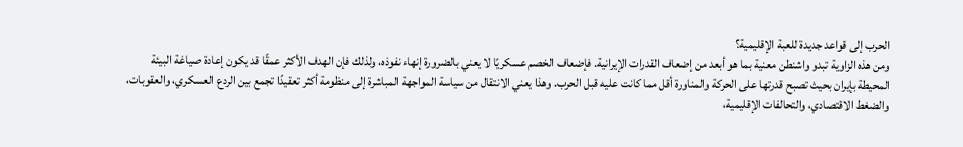الحرب إلى قواعد جديدة للعبة الإقليمية؟
ومن هذه الزاوية تبدو واشنطن معنية بما هو أبعد من إضعاف القدرات الإيرانية. فإضعاف الخصم عسكريًا لا يعني بالضرورة إنهاء نفوذه، ولذلك فإن الهدف الأكثر عمقًا قد يكون إعادة صياغة البيئة المحيطة بإيران بحيث تصبح قدرتها على الحركة والمناورة أقل مما كانت عليه قبل الحرب. وهذا يعني الانتقال من سياسة المواجهة المباشرة إلى منظومة أكثر تعقيدًا تجمع بين الردع العسكري، والعقوبات، والضغط الاقتصادي، والتحالفات الإقليمية،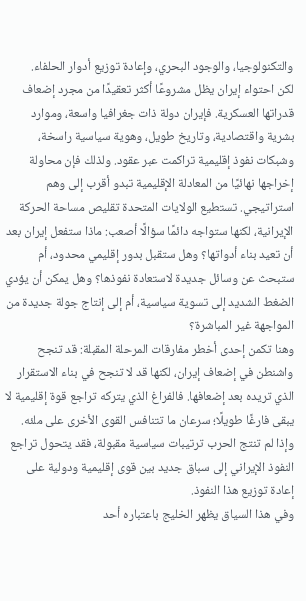والتكنولوجيا، والوجود البحري، وإعادة توزيع أدوار الحلفاء.
لكن احتواء إيران يظل مشروعًا أكثر تعقيدًا من مجرد إضعاف قدراتها العسكرية. فإيران دولة ذات جغرافيا واسعة، وموارد بشرية واقتصادية، وتاريخ طويل، وهوية سياسية راسخة، وشبكات نفوذ إقليمية تراكمت عبر عقود. ولذلك فإن محاولة إخراجها نهائيًا من المعادلة الإقليمية تبدو أقرب إلى وهم استراتيجي. تستطيع الولايات المتحدة تقليص مساحة الحركة الإيرانية، لكنها ستواجه دائمًا سؤالًا أصعب: ماذا ستفعل إيران بعد أن تعيد بناء أدواتها؟ وهل ستقبل بدور إقليمي محدود، أم ستبحث عن وسائل جديدة لاستعادة نفوذها؟ وهل يمكن أن يؤدي الضغط الشديد إلى تسوية سياسية، أم إلى إنتاج جولة جديدة من المواجهة غير المباشرة؟
وهنا تكمن إحدى أخطر مفارقات المرحلة المقبلة: قد تنجح واشنطن في إضعاف إيران، لكنها قد لا تنجح في بناء الاستقرار الذي تريده بعد إضعافها. فالفراغ الذي يتركه تراجع قوة إقليمية لا يبقى فارغًا طويلًا؛ سرعان ما تتنافس القوى الأخرى على ملئه. وإذا لم تنتج الحرب ترتيبات سياسية مقبولة، فقد يتحول تراجع النفوذ الإيراني إلى سباق جديد بين قوى إقليمية ودولية على إعادة توزيع هذا النفوذ.
وفي هذا السياق يظهر الخليج باعتباره أحد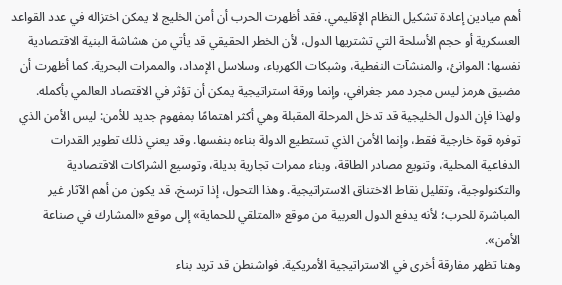أهم ميادين إعادة تشكيل النظام الإقليمي. فقد أظهرت الحرب أن أمن الخليج لا يمكن اختزاله في عدد القواعد العسكرية أو حجم الأسلحة التي تشتريها الدول، لأن الخطر الحقيقي قد يأتي من هشاشة البنية الاقتصادية نفسها: الموانئ، والمنشآت النفطية، وشبكات الكهرباء، وسلاسل الإمداد، والممرات البحرية. كما أظهرت أن مضيق هرمز ليس مجرد ممر جغرافي، وإنما ورقة استراتيجية يمكن أن تؤثر في الاقتصاد العالمي بأكمله.
ولهذا فإن الدول الخليجية قد تدخل المرحلة المقبلة وهي أكثر اهتمامًا بمفهوم جديد للأمن: ليس الأمن الذي توفره قوة خارجية فقط، وإنما الأمن الذي تستطيع الدولة بناءه بنفسها. وقد يعني ذلك تطوير القدرات الدفاعية المحلية، وتنويع مصادر الطاقة، وبناء ممرات تجارية بديلة، وتوسيع الشراكات الاقتصادية والتكنولوجية، وتقليل نقاط الاختناق الاستراتيجية. وهذا التحول، إذا ترسخ، قد يكون من أهم الآثار غير المباشرة للحرب؛ لأنه يدفع الدول العربية من موقع «المتلقي للحماية» إلى موقع «المشارك في صناعة الأمن».
وهنا تظهر مفارقة أخرى في الاستراتيجية الأمريكية. فواشنطن قد تريد بناء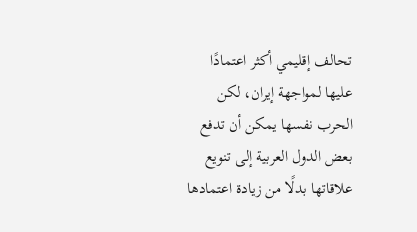تحالف إقليمي أكثر اعتمادًا عليها لمواجهة إيران، لكن الحرب نفسها يمكن أن تدفع بعض الدول العربية إلى تنويع علاقاتها بدلًا من زيادة اعتمادها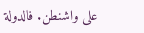على واشنطن. فالدولة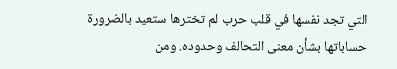التي تجد نفسها في قلب حرب لم تخترها ستعيد بالضرورة حساباتها بشأن معنى التحالف وحدوده. ومن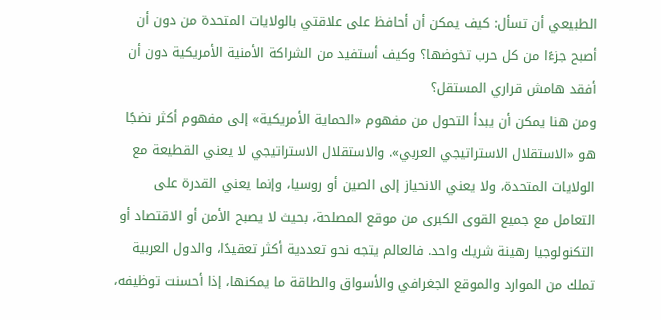الطبيعي أن تسأل: كيف يمكن أن أحافظ على علاقتي بالولايات المتحدة من دون أن أصبح جزءًا من كل حرب تخوضها؟ وكيف أستفيد من الشراكة الأمنية الأمريكية دون أن أفقد هامش قراري المستقل؟
ومن هنا يمكن أن يبدأ التحول من مفهوم «الحماية الأمريكية» إلى مفهوم أكثر نضجًا هو «الاستقلال الاستراتيجي العربي». والاستقلال الاستراتيجي لا يعني القطيعة مع الولايات المتحدة، ولا يعني الانحياز إلى الصين أو روسيا، وإنما يعني القدرة على التعامل مع جميع القوى الكبرى من موقع المصلحة، بحيث لا يصبح الأمن أو الاقتصاد أو التكنولوجيا رهينة شريك واحد. فالعالم يتجه نحو تعددية أكثر تعقيدًا، والدول العربية تملك من الموارد والموقع الجغرافي والأسواق والطاقة ما يمكنها، إذا أحسنت توظيفه،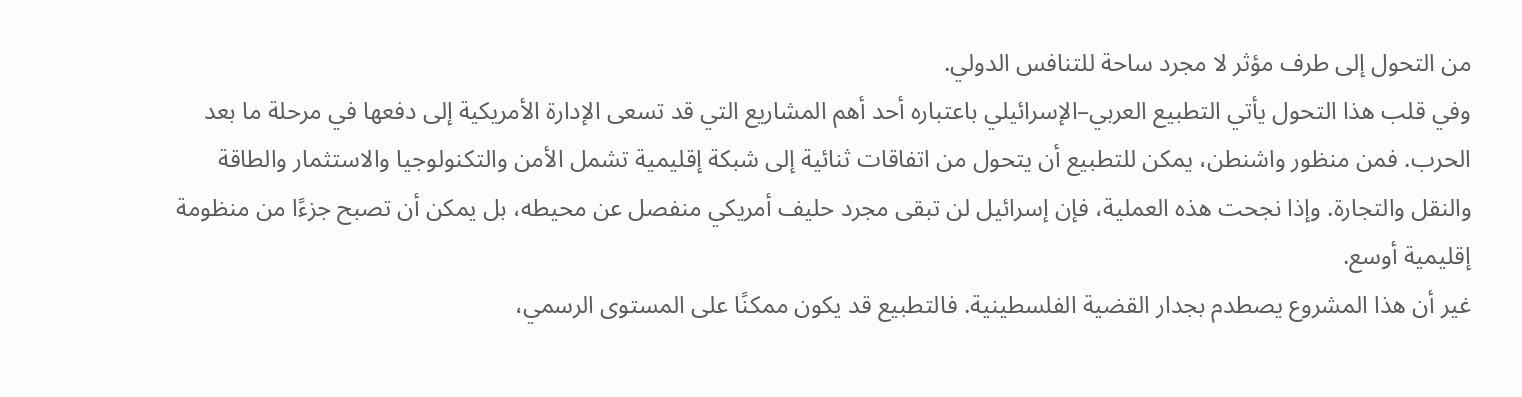من التحول إلى طرف مؤثر لا مجرد ساحة للتنافس الدولي.
وفي قلب هذا التحول يأتي التطبيع العربي–الإسرائيلي باعتباره أحد أهم المشاريع التي قد تسعى الإدارة الأمريكية إلى دفعها في مرحلة ما بعد الحرب. فمن منظور واشنطن، يمكن للتطبيع أن يتحول من اتفاقات ثنائية إلى شبكة إقليمية تشمل الأمن والتكنولوجيا والاستثمار والطاقة والنقل والتجارة. وإذا نجحت هذه العملية، فإن إسرائيل لن تبقى مجرد حليف أمريكي منفصل عن محيطه، بل يمكن أن تصبح جزءًا من منظومة إقليمية أوسع.
غير أن هذا المشروع يصطدم بجدار القضية الفلسطينية. فالتطبيع قد يكون ممكنًا على المستوى الرسمي،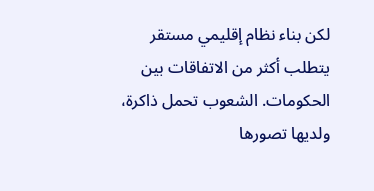لكن بناء نظام إقليمي مستقر يتطلب أكثر من الاتفاقات بين الحكومات. الشعوب تحمل ذاكرة، ولديها تصورها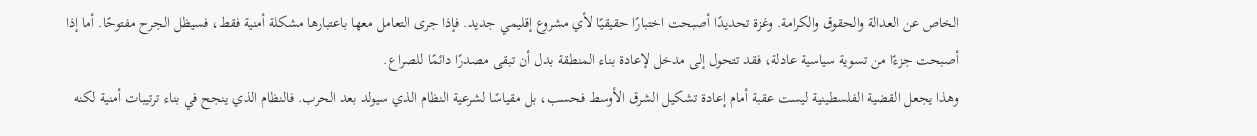الخاص عن العدالة والحقوق والكرامة. وغزة تحديدًا أصبحت اختبارًا حقيقيًا لأي مشروع إقليمي جديد. فإذا جرى التعامل معها باعتبارها مشكلة أمنية فقط، فسيظل الجرح مفتوحًا. أما إذا أصبحت جزءًا من تسوية سياسية عادلة، فقد تتحول إلى مدخل لإعادة بناء المنطقة بدل أن تبقى مصدرًا دائمًا للصراع.
وهذا يجعل القضية الفلسطينية ليست عقبة أمام إعادة تشكيل الشرق الأوسط فحسب، بل مقياسًا لشرعية النظام الذي سيولد بعد الحرب. فالنظام الذي ينجح في بناء ترتيبات أمنية لكنه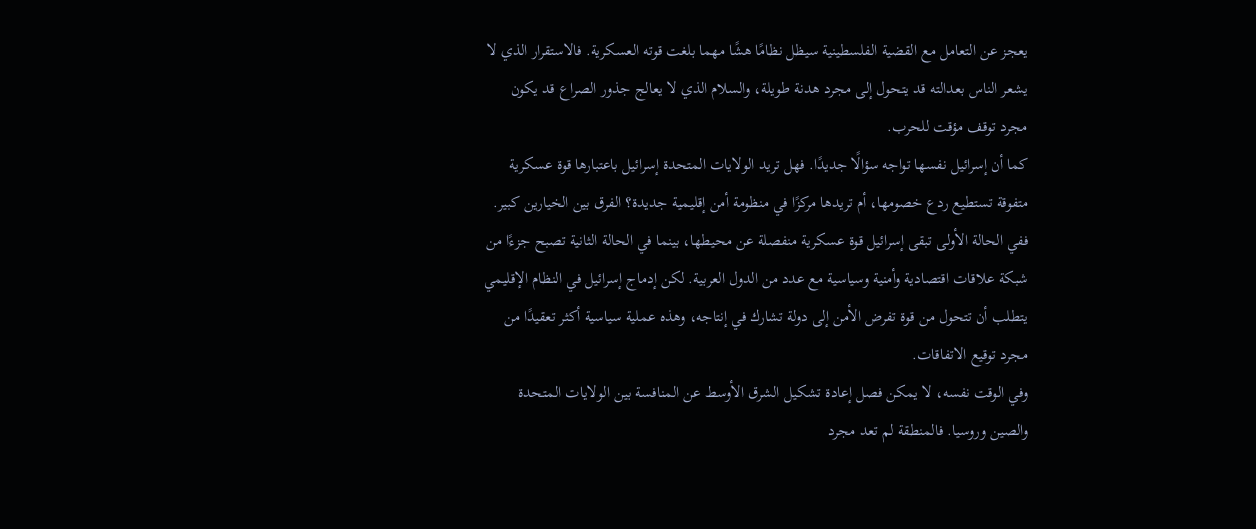يعجز عن التعامل مع القضية الفلسطينية سيظل نظامًا هشًا مهما بلغت قوته العسكرية. فالاستقرار الذي لا يشعر الناس بعدالته قد يتحول إلى مجرد هدنة طويلة، والسلام الذي لا يعالج جذور الصراع قد يكون مجرد توقف مؤقت للحرب.
كما أن إسرائيل نفسها تواجه سؤالًا جديدًا. فهل تريد الولايات المتحدة إسرائيل باعتبارها قوة عسكرية متفوقة تستطيع ردع خصومها، أم تريدها مركزًا في منظومة أمن إقليمية جديدة؟ الفرق بين الخيارين كبير. ففي الحالة الأولى تبقى إسرائيل قوة عسكرية منفصلة عن محيطها، بينما في الحالة الثانية تصبح جزءًا من شبكة علاقات اقتصادية وأمنية وسياسية مع عدد من الدول العربية. لكن إدماج إسرائيل في النظام الإقليمي يتطلب أن تتحول من قوة تفرض الأمن إلى دولة تشارك في إنتاجه، وهذه عملية سياسية أكثر تعقيدًا من مجرد توقيع الاتفاقات.
وفي الوقت نفسه، لا يمكن فصل إعادة تشكيل الشرق الأوسط عن المنافسة بين الولايات المتحدة والصين وروسيا. فالمنطقة لم تعد مجرد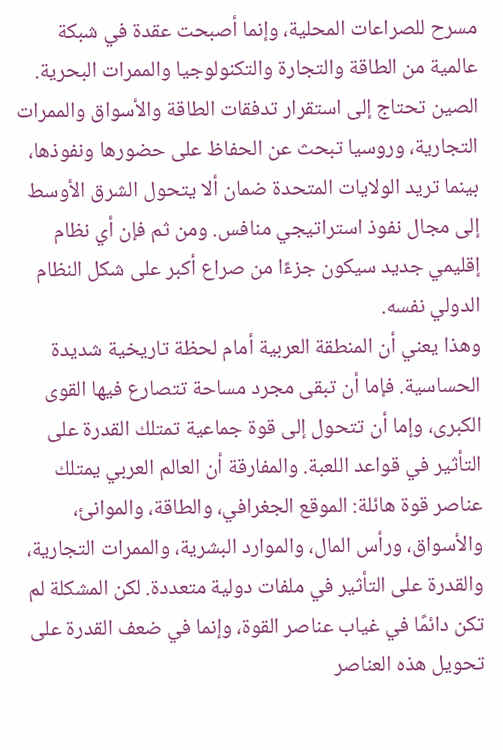مسرح للصراعات المحلية، وإنما أصبحت عقدة في شبكة عالمية من الطاقة والتجارة والتكنولوجيا والممرات البحرية. الصين تحتاج إلى استقرار تدفقات الطاقة والأسواق والممرات التجارية، وروسيا تبحث عن الحفاظ على حضورها ونفوذها، بينما تريد الولايات المتحدة ضمان ألا يتحول الشرق الأوسط إلى مجال نفوذ استراتيجي منافس. ومن ثم فإن أي نظام إقليمي جديد سيكون جزءًا من صراع أكبر على شكل النظام الدولي نفسه.
وهذا يعني أن المنطقة العربية أمام لحظة تاريخية شديدة الحساسية. فإما أن تبقى مجرد مساحة تتصارع فيها القوى الكبرى، وإما أن تتحول إلى قوة جماعية تمتلك القدرة على التأثير في قواعد اللعبة. والمفارقة أن العالم العربي يمتلك عناصر قوة هائلة: الموقع الجغرافي، والطاقة، والموانئ، والأسواق، ورأس المال، والموارد البشرية، والممرات التجارية، والقدرة على التأثير في ملفات دولية متعددة. لكن المشكلة لم تكن دائمًا في غياب عناصر القوة، وإنما في ضعف القدرة على تحويل هذه العناصر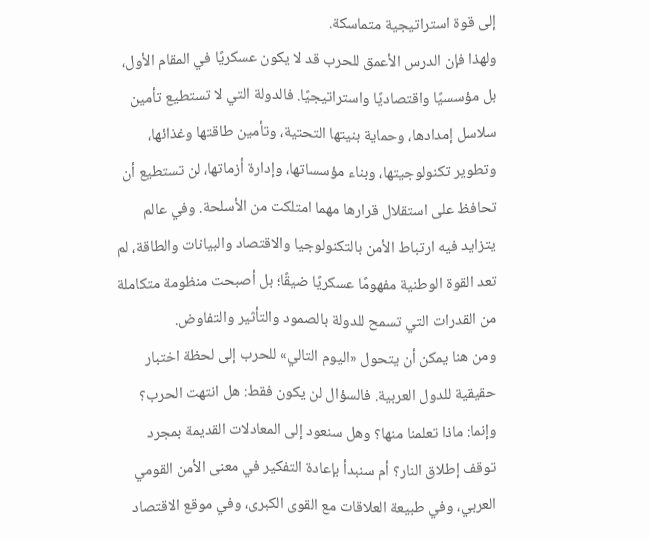إلى قوة استراتيجية متماسكة.
ولهذا فإن الدرس الأعمق للحرب قد لا يكون عسكريًا في المقام الأول، بل مؤسسيًا واقتصاديًا واستراتيجيًا. فالدولة التي لا تستطيع تأمين سلاسل إمدادها، وحماية بنيتها التحتية، وتأمين طاقتها وغذائها، وتطوير تكنولوجيتها، وبناء مؤسساتها، وإدارة أزماتها، لن تستطيع أن تحافظ على استقلال قرارها مهما امتلكت من الأسلحة. وفي عالم يتزايد فيه ارتباط الأمن بالتكنولوجيا والاقتصاد والبيانات والطاقة، لم تعد القوة الوطنية مفهومًا عسكريًا ضيقًا؛ بل أصبحت منظومة متكاملة من القدرات التي تسمح للدولة بالصمود والتأثير والتفاوض.
ومن هنا يمكن أن يتحول «اليوم التالي» للحرب إلى لحظة اختبار حقيقية للدول العربية. فالسؤال لن يكون فقط: هل انتهت الحرب؟ وإنما: ماذا تعلمنا منها؟ وهل سنعود إلى المعادلات القديمة بمجرد توقف إطلاق النار؟ أم سنبدأ بإعادة التفكير في معنى الأمن القومي العربي، وفي طبيعة العلاقات مع القوى الكبرى، وفي موقع الاقتصاد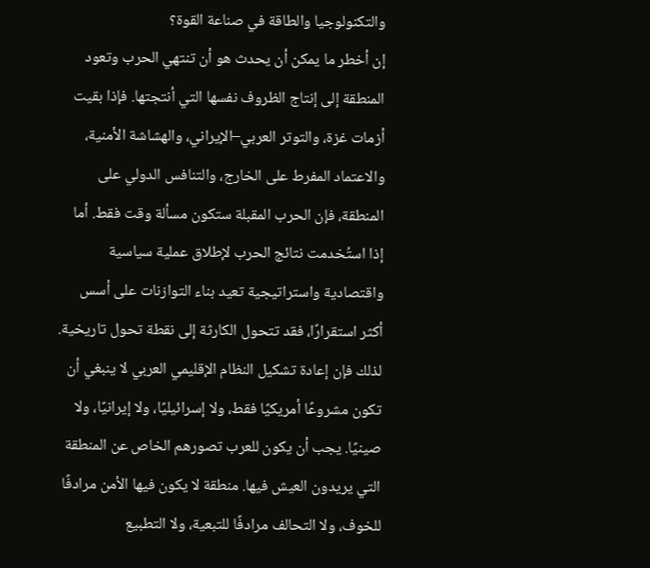والتكنولوجيا والطاقة في صناعة القوة؟
إن أخطر ما يمكن أن يحدث هو أن تنتهي الحرب وتعود المنطقة إلى إنتاج الظروف نفسها التي أنتجتها. فإذا بقيت أزمات غزة، والتوتر العربي–الإيراني، والهشاشة الأمنية، والاعتماد المفرط على الخارج، والتنافس الدولي على المنطقة، فإن الحرب المقبلة ستكون مسألة وقت فقط. أما إذا استُخدمت نتائج الحرب لإطلاق عملية سياسية واقتصادية واستراتيجية تعيد بناء التوازنات على أسس أكثر استقرارًا، فقد تتحول الكارثة إلى نقطة تحول تاريخية.
لذلك فإن إعادة تشكيل النظام الإقليمي العربي لا ينبغي أن تكون مشروعًا أمريكيًا فقط، ولا إسرائيليًا، ولا إيرانيًا، ولا صينيًا. يجب أن يكون للعرب تصورهم الخاص عن المنطقة التي يريدون العيش فيها. منطقة لا يكون فيها الأمن مرادفًا للخوف، ولا التحالف مرادفًا للتبعية، ولا التطبيع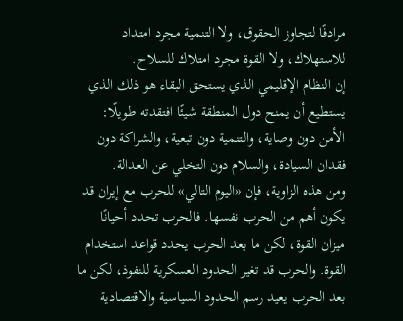مرادفًا لتجاوز الحقوق، ولا التنمية مجرد امتداد للاستهلاك، ولا القوة مجرد امتلاك للسلاح.
إن النظام الإقليمي الذي يستحق البقاء هو ذلك الذي يستطيع أن يمنح دول المنطقة شيئًا افتقدته طويلًا: الأمن دون وصاية، والتنمية دون تبعية، والشراكة دون فقدان السيادة، والسلام دون التخلي عن العدالة.
ومن هذه الزاوية، فإن «اليوم التالي» للحرب مع إيران قد يكون أهم من الحرب نفسها. فالحرب تحدد أحيانًا ميزان القوة، لكن ما بعد الحرب يحدد قواعد استخدام القوة. والحرب قد تغير الحدود العسكرية للنفوذ، لكن ما بعد الحرب يعيد رسم الحدود السياسية والاقتصادية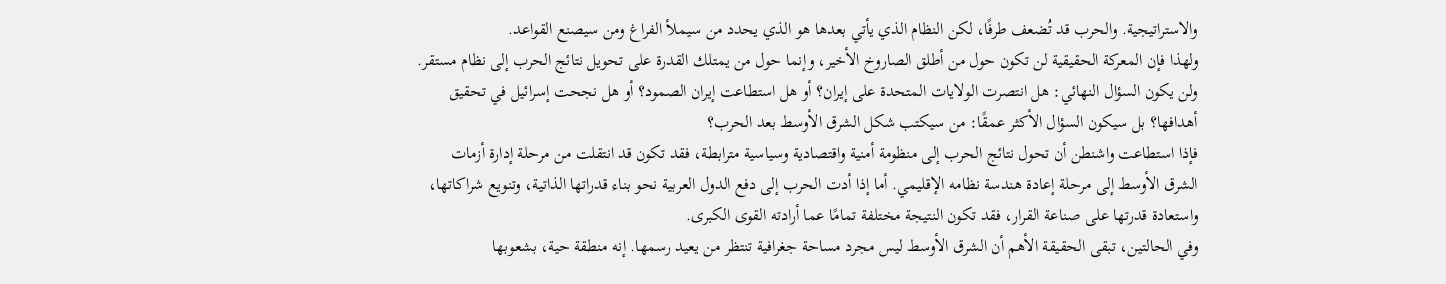والاستراتيجية. والحرب قد تُضعف طرفًا، لكن النظام الذي يأتي بعدها هو الذي يحدد من سيملأ الفراغ ومن سيصنع القواعد.
ولهذا فإن المعركة الحقيقية لن تكون حول من أطلق الصاروخ الأخير، وإنما حول من يمتلك القدرة على تحويل نتائج الحرب إلى نظام مستقر. ولن يكون السؤال النهائي: هل انتصرت الولايات المتحدة على إيران؟ أو هل استطاعت إيران الصمود؟ أو هل نجحت إسرائيل في تحقيق أهدافها؟ بل سيكون السؤال الأكثر عمقًا: من سيكتب شكل الشرق الأوسط بعد الحرب؟
فإذا استطاعت واشنطن أن تحول نتائج الحرب إلى منظومة أمنية واقتصادية وسياسية مترابطة، فقد تكون قد انتقلت من مرحلة إدارة أزمات الشرق الأوسط إلى مرحلة إعادة هندسة نظامه الإقليمي. أما إذا أدت الحرب إلى دفع الدول العربية نحو بناء قدراتها الذاتية، وتنويع شراكاتها، واستعادة قدرتها على صناعة القرار، فقد تكون النتيجة مختلفة تمامًا عما أرادته القوى الكبرى.
وفي الحالتين، تبقى الحقيقة الأهم أن الشرق الأوسط ليس مجرد مساحة جغرافية تنتظر من يعيد رسمها. إنه منطقة حية، بشعوبها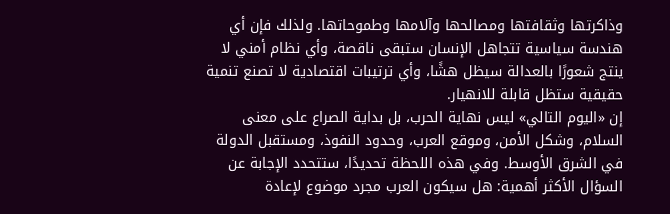وذاكرتها وثقافتها ومصالحها وآلامها وطموحاتها. ولذلك فإن أي هندسة سياسية تتجاهل الإنسان ستبقى ناقصة، وأي نظام أمني لا ينتج شعورًا بالعدالة سيظل هشًا، وأي ترتيبات اقتصادية لا تصنع تنمية حقيقية ستظل قابلة للانهيار.
إن «اليوم التالي» ليس نهاية الحرب، بل بداية الصراع على معنى السلام، وشكل الأمن، وموقع العرب، وحدود النفوذ، ومستقبل الدولة في الشرق الأوسط. وفي هذه اللحظة تحديدًا، ستتحدد الإجابة عن السؤال الأكثر أهمية: هل سيكون العرب مجرد موضوع لإعادة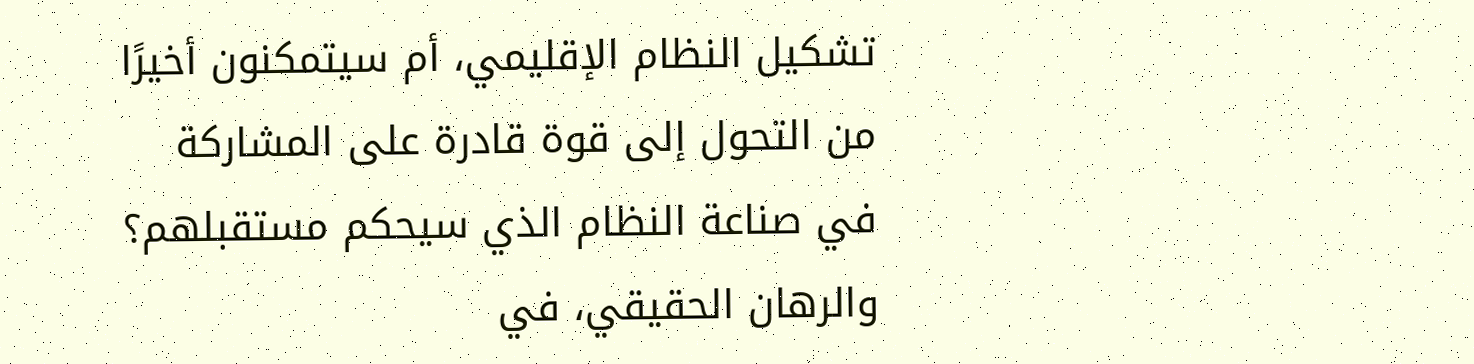تشكيل النظام الإقليمي، أم سيتمكنون أخيرًا من التحول إلى قوة قادرة على المشاركة في صناعة النظام الذي سيحكم مستقبلهم؟
والرهان الحقيقي، في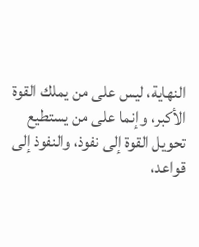النهاية، ليس على من يملك القوة الأكبر، وإنما على من يستطيع تحويل القوة إلى نفوذ، والنفوذ إلى قواعد،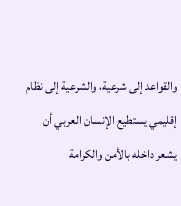والقواعد إلى شرعية، والشرعية إلى نظام إقليمي يستطيع الإنسان العربي أن يشعر داخله بالأمن والكرامة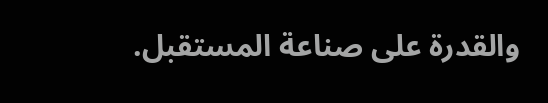والقدرة على صناعة المستقبل.